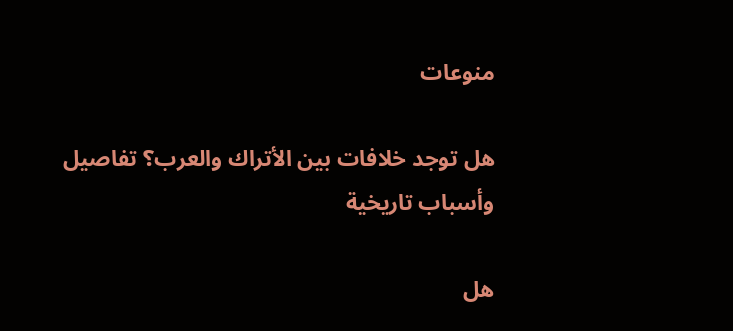منوعات

هل توجد خلافات بين الأتراك والعرب؟ تفاصيل وأسباب تاريخية

هل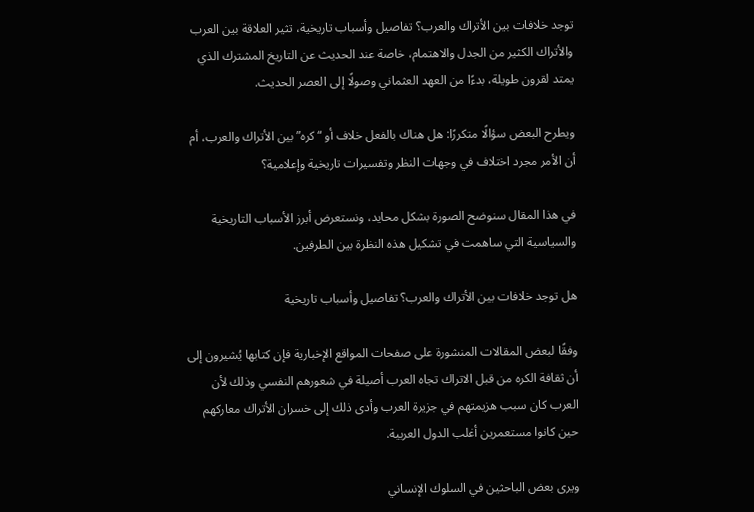توجد خلافات بين الأتراك والعرب؟ تفاصيل وأسباب تاريخية، تثير العلاقة بين العرب والأتراك الكثير من الجدل والاهتمام، خاصة عند الحديث عن التاريخ المشترك الذي يمتد لقرون طويلة، بدءًا من العهد العثماني وصولًا إلى العصر الحديث.

ويطرح البعض سؤالًا متكررًا: هل هناك بالفعل خلاف أو “كره” بين الأتراك والعرب، أم أن الأمر مجرد اختلاف في وجهات النظر وتفسيرات تاريخية وإعلامية؟

في هذا المقال سنوضح الصورة بشكل محايد، ونستعرض أبرز الأسباب التاريخية والسياسية التي ساهمت في تشكيل هذه النظرة بين الطرفين.

هل توجد خلافات بين الأتراك والعرب؟ تفاصيل وأسباب تاريخية

وفقًا لبعض المقالات المنشورة على صفحات المواقع الإخبارية فإن كتابها يُشيرون إلى أن ثقافة الكره من قبل الاتراك تجاه العرب أصيلة في شعورهم النفسي وذلك لأن العرب كان سبب هزيمتهم في جزيرة العرب وأدى ذلك إلى خسران الأتراك معاركهم حين كانوا مستعمرين أغلب الدول العربية.

ويرى بعض الباحثين في السلوك الإنساني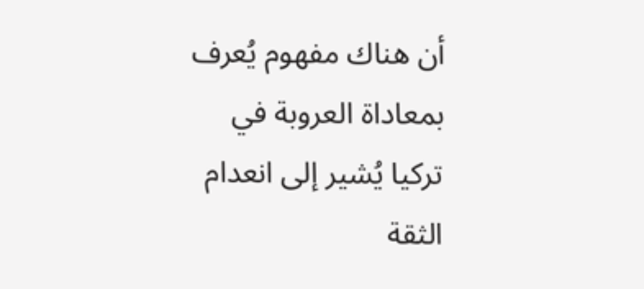أن هناك مفهوم يُعرف بمعاداة العروبة في تركيا يُشير إلى انعدام الثقة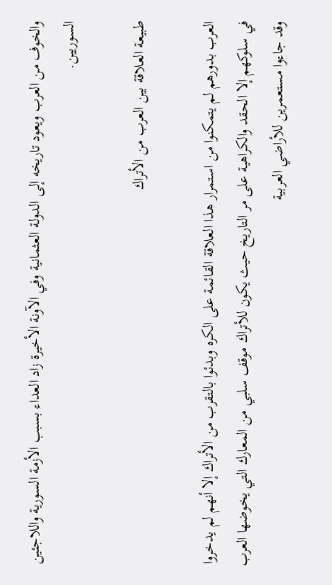والخوف من العرب ويعود تاريخه إلى الدولة العثمانية وفي الآونة الأخيرة زاد العداء بسبب الأزمة السورية واللاجئين السوريين.

طبيعة العلاقة بين العرب من الأتراك

العرب بدورهم لم يتمكنوا من استمرار هذا العلاقة القائمة على الكره وبدئوا بالتقرب من الأتراك إلا أنهم لم يدخروا في سلوكهم إلا الحقد والكراهية على مر التاريخ حيث يكون للأتراك موقف سلبي من المعارك التي يخوضها العرب وقد جاءوا مستعمرين للأراضي العربية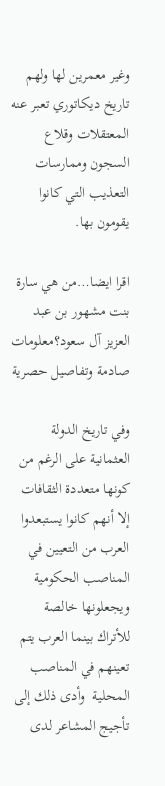وغير معمرين لها ولهم تاريخ ديكاتوري تعبر عنه المعتقلات وقلاع السجون وممارسات التعذيب التي كانوا يقومون بها.

اقرا ايضا…من هي سارة بنت مشهور بن عبد العزيز آل سعود؟معلومات صادمة وتفاصيل حصرية

وفي تاريخ الدولة العثمانية على الرغم من كونها متعددة الثقافات إلا أنهم كانوا يستبعدوا العرب من التعيين في المناصب الحكومية ويجعلونها خالصة للأتراك بينما العرب يتم تعينهم في المناصب المحلية  وأدى ذلك إلى تأجيج المشاعر لدى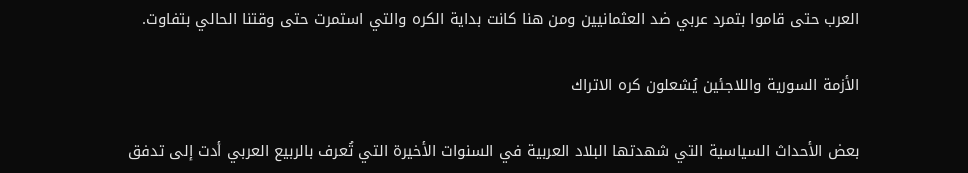العرب حتى قاموا بتمرد عربي ضد العثمانيين ومن هنا كانت بداية الكره والتي استمرت حتى وقتنا الحالي بتفاوت.

الأزمة السورية واللاجئين يُشعلون كره الاتراك

بعض الأحداث السياسية التي شهدتها البلاد العربية في السنوات الأخيرة التي تُعرف بالربيع العربي أدت إلى تدفق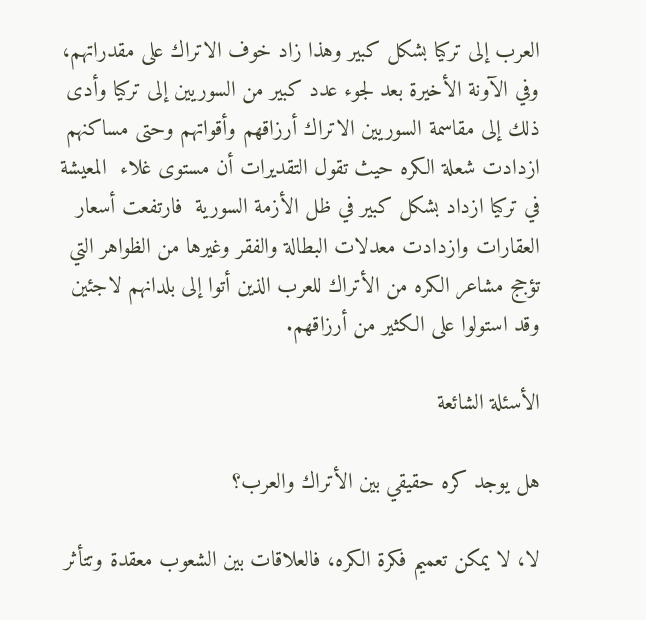العرب إلى تركيا بشكل كبير وهذا زاد خوف الاتراك على مقدراتهم، وفي الآونة الأخيرة بعد لجوء عدد كبير من السوريين إلى تركيا وأدى ذلك إلى مقاسمة السوريين الاتراك أرزاقهم وأقواتهم وحتى مساكنهم ازدادت شعلة الكره حيث تقول التقديرات أن مستوى غلاء  المعيشة في تركيا ازداد بشكل كبير في ظل الأزمة السورية  فارتفعت أسعار العقارات وازدادت معدلات البطالة والفقر وغيرها من الظواهر التي تؤجج مشاعر الكره من الأتراك للعرب الذين أتوا إلى بلدانهم لاجئين وقد استولوا على الكثير من أرزاقهم.

الأسئلة الشائعة

هل يوجد كره حقيقي بين الأتراك والعرب؟

لا، لا يمكن تعميم فكرة الكره، فالعلاقات بين الشعوب معقدة وتتأثر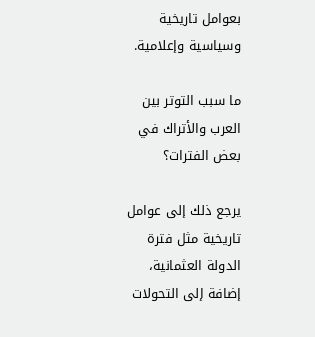بعوامل تاريخية وسياسية وإعلامية.

ما سبب التوتر بين العرب والأتراك في بعض الفترات؟

يرجع ذلك إلى عوامل تاريخية مثل فترة الدولة العثمانية، إضافة إلى التحولات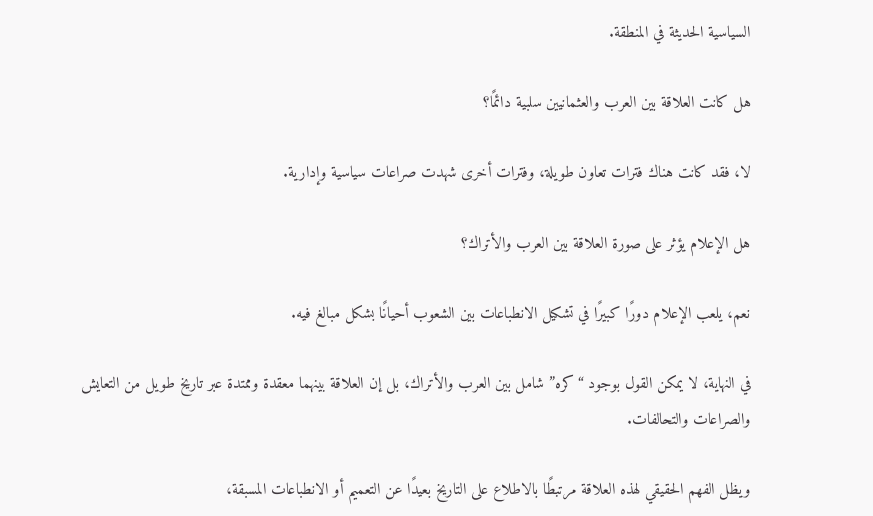السياسية الحديثة في المنطقة.

هل كانت العلاقة بين العرب والعثمانيين سلبية دائمًا؟

لا، فقد كانت هناك فترات تعاون طويلة، وفترات أخرى شهدت صراعات سياسية وإدارية.

هل الإعلام يؤثر على صورة العلاقة بين العرب والأتراك؟

نعم، يلعب الإعلام دورًا كبيرًا في تشكيل الانطباعات بين الشعوب أحيانًا بشكل مبالغ فيه.

في النهاية، لا يمكن القول بوجود “كره” شامل بين العرب والأتراك، بل إن العلاقة بينهما معقدة وممتدة عبر تاريخ طويل من التعايش والصراعات والتحالفات.

ويظل الفهم الحقيقي لهذه العلاقة مرتبطًا بالاطلاع على التاريخ بعيدًا عن التعميم أو الانطباعات المسبقة،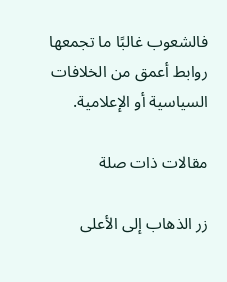فالشعوب غالبًا ما تجمعها روابط أعمق من الخلافات السياسية أو الإعلامية.

مقالات ذات صلة

زر الذهاب إلى الأعلى